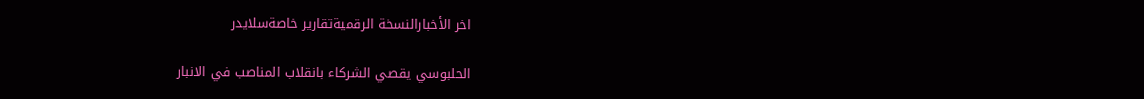اخر الأخبارالنسخة الرقميةتقارير خاصةسلايدر

الحلبوسي يقصي الشركاء بانقلاب المناصب في الانبار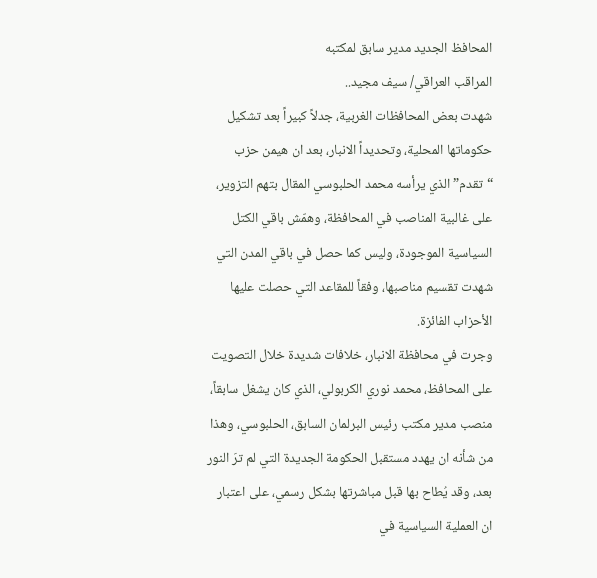المحافظ الجديد مدير سابق لمكتبه
المراقب العراقي/ سيف مجيد..
شهدت بعض المحافظات الغربية، جدلاً كبيراً بعد تشكيل حكوماتها المحلية، وتحديداً الانبار، بعد ان هيمن حزب “تقدم” الذي يرأسه محمد الحلبوسي المقال بتهم التزوير، على غالبية المناصب في المحافظة، وهمّش باقي الكتل السياسية الموجودة، وليس كما حصل في باقي المدن التي شهدت تقسيم مناصبها، وفقاً للمقاعد التي حصلت عليها الأحزاب الفائزة.
وجرت في محافظة الانبار، خلافات شديدة خلال التصويت على المحافظ، محمد نوري الكربولي، الذي كان يشغل سابقاً، منصب مدير مكتب رئيس البرلمان السابق، الحلبوسي، وهذا من شأنه ان يهدد مستقبل الحكومة الجديدة التي لم ترَ النور بعد، وقد يُطاح بها قبل مباشرتها بشكل رسمي، على اعتبار ان العملية السياسية في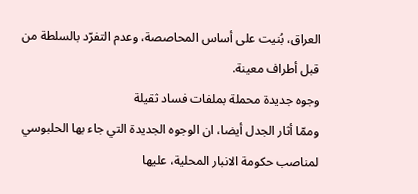العراق، بُنيت على أساس المحاصصة، وعدم التفرّد بالسلطة من قبل أطراف معينة.
وجوه جديدة محملة بملفات فساد ثقيلة
وممّا أثار الجدل أيضا، ان الوجوه الجديدة التي جاء بها الحلبوسي لمناصب حكومة الانبار المحلية، عليها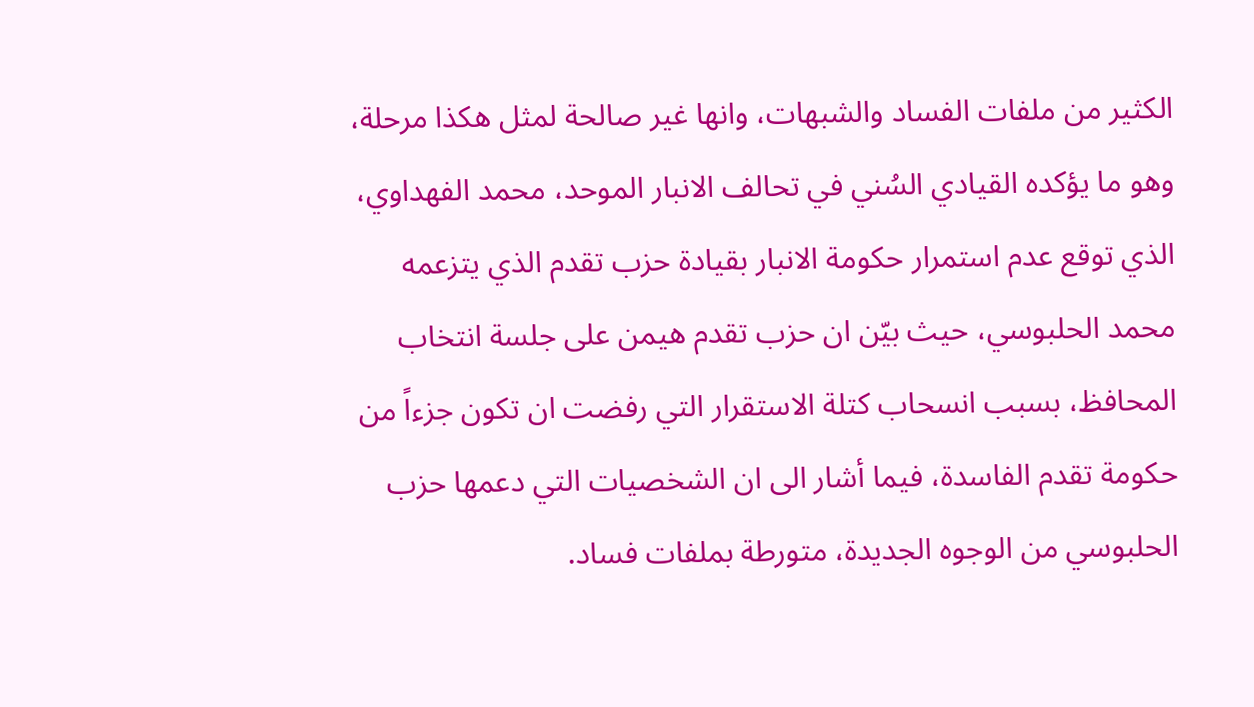الكثير من ملفات الفساد والشبهات، وانها غير صالحة لمثل هكذا مرحلة، وهو ما يؤكده القيادي السُني في تحالف الانبار الموحد، محمد الفهداوي، الذي توقع عدم استمرار حكومة الانبار بقيادة حزب تقدم الذي يتزعمه محمد الحلبوسي، حيث بيّن ان حزب تقدم هيمن على جلسة انتخاب المحافظ، بسبب انسحاب كتلة الاستقرار التي رفضت ان تكون جزءاً من حكومة تقدم الفاسدة، فيما أشار الى ان الشخصيات التي دعمها حزب الحلبوسي من الوجوه الجديدة، متورطة بملفات فساد.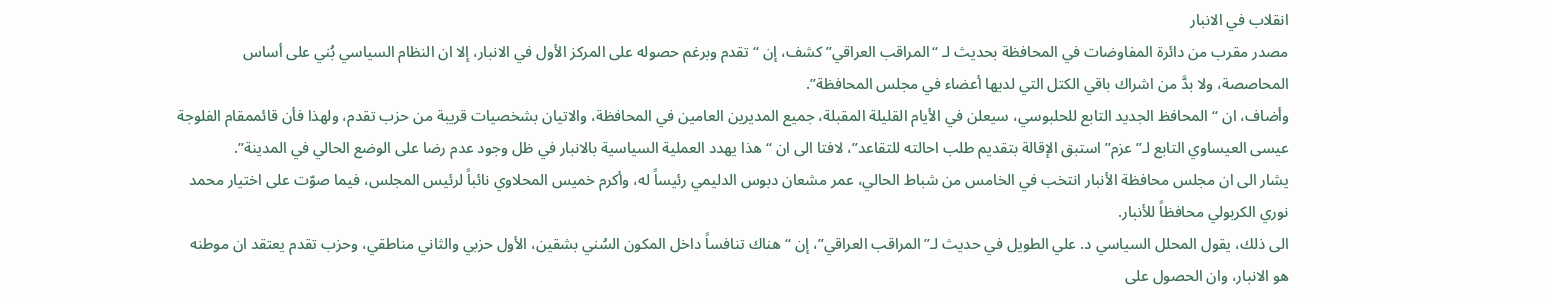انقلاب في الانبار
مصدر مقرب من دائرة المفاوضات في المحافظة بحديث لـ “المراقب العراقي” كشف، إن “تقدم وبرغم حصوله على المركز الأول في الانبار، إلا ان النظام السياسي بُني على أساس المحاصصة، ولا بدَّ من اشراك باقي الكتل التي لديها أعضاء في مجلس المحافظة”.
وأضاف، ان “المحافظ الجديد التابع للحلبوسي، سيعلن في الأيام القليلة المقبلة، جميع المديرين العامين في المحافظة، والاتيان بشخصيات قريبة من حزب تقدم، ولهذا فأن قائممقام الفلوجة عيسى العيساوي التابع لـ”عزم” استبق الإقالة بتقديم طلب احالته للتقاعد”، لافتا الى ان “هذا يهدد العملية السياسية بالانبار في ظل وجود عدم رضا على الوضع الحالي في المدينة”.
يشار الى ان مجلس محافظة الأنبار انتخب في الخامس من شباط الحالي، عمر مشعان دبوس الدليمي رئيساً له، وأكرم خميس المحلاوي نائباً لرئيس المجلس، فيما صوّت على اختيار محمد نوري الكربولي محافظاً للأنبار.
الى ذلك، يقول المحلل السياسي د. علي الطويل في حديث لـ”المراقب العراقي”، إن “هناك تنافساً داخل المكون السُني بشقين، الأول حزبي والثاني مناطقي، وحزب تقدم يعتقد ان موطنه هو الانبار، وان الحصول على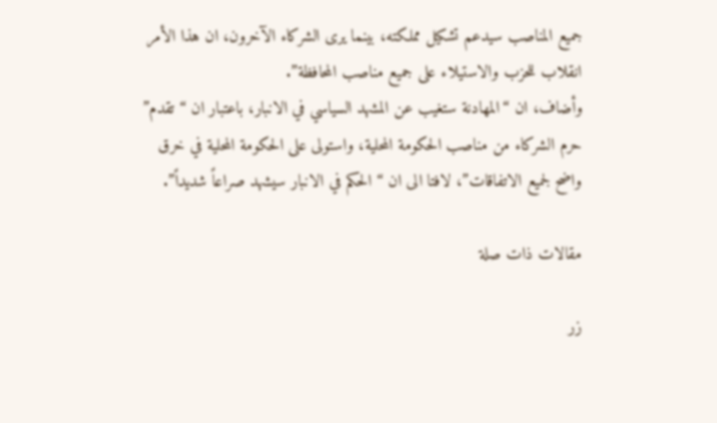جميع المناصب سيدعم تشكيل مملكته، بينما يرى الشركاء الآخرون، ان هذا الأمر انقلاب للحزب والاستيلاء على جميع مناصب المحافظة”.
وأضاف، ان “المهادنة ستغيب عن المشهد السياسي في الانبار، باعتبار ان “تقدم” حرم الشركاء من مناصب الحكومة المحلية، واستولى على الحكومة المحلية في خرق واضح لجميع الاتفاقات”، لافتا الى ان “الحكم في الانبار سيشهد صراعاً شديداً”.

مقالات ذات صلة

زر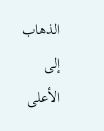الذهاب إلى الأعلى